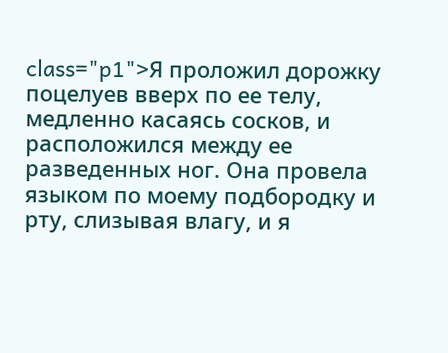class="p1">Я проложил дорожку поцелуев вверх по ее телу, медленно касаясь сосков, и расположился между ее разведенных ног. Она провела языком по моему подбородку и рту, слизывая влагу, и я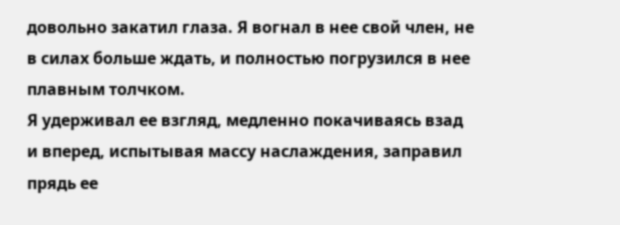довольно закатил глаза. Я вогнал в нее свой член, не в силах больше ждать, и полностью погрузился в нее плавным толчком.
Я удерживал ее взгляд, медленно покачиваясь взад и вперед, испытывая массу наслаждения, заправил прядь ее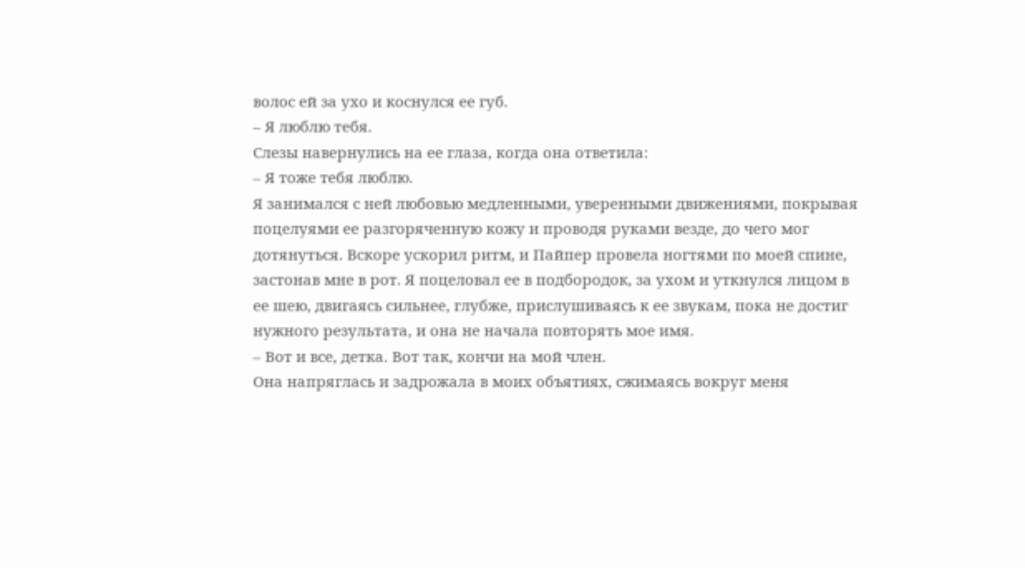волос ей за ухо и коснулся ее губ.
– Я люблю тебя.
Слезы навернулись на ее глаза, когда она ответила:
– Я тоже тебя люблю.
Я занимался с ней любовью медленными, уверенными движениями, покрывая поцелуями ее разгоряченную кожу и проводя руками везде, до чего мог дотянуться. Вскоре ускорил ритм, и Пайпер провела ногтями по моей спине, застонав мне в рот. Я поцеловал ее в подбородок, за ухом и уткнулся лицом в ее шею, двигаясь сильнее, глубже, прислушиваясь к ее звукам, пока не достиг нужного результата, и она не начала повторять мое имя.
– Вот и все, детка. Вот так, кончи на мой член.
Она напряглась и задрожала в моих объятиях, сжимаясь вокруг меня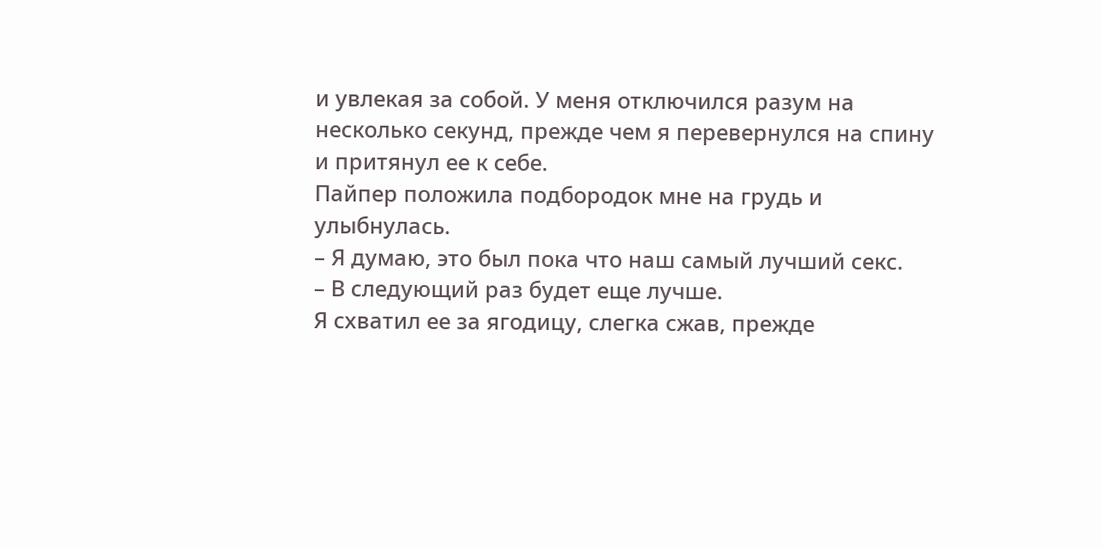и увлекая за собой. У меня отключился разум на несколько секунд, прежде чем я перевернулся на спину и притянул ее к себе.
Пайпер положила подбородок мне на грудь и улыбнулась.
– Я думаю, это был пока что наш самый лучший секс.
– В следующий раз будет еще лучше.
Я схватил ее за ягодицу, слегка сжав, прежде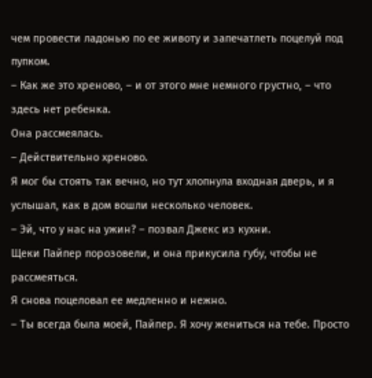чем провести ладонью по ее животу и запечатлеть поцелуй под пупком.
– Как же это хреново, – и от этого мне немного грустно, – что здесь нет ребенка.
Она рассмеялась.
– Действительно хреново.
Я мог бы стоять так вечно, но тут хлопнула входная дверь, и я услышал, как в дом вошли несколько человек.
– Эй, что у нас на ужин? – позвал Джекс из кухни.
Щеки Пайпер порозовели, и она прикусила губу, чтобы не рассмеяться.
Я снова поцеловал ее медленно и нежно.
– Ты всегда была моей, Пайпер. Я хочу жениться на тебе. Просто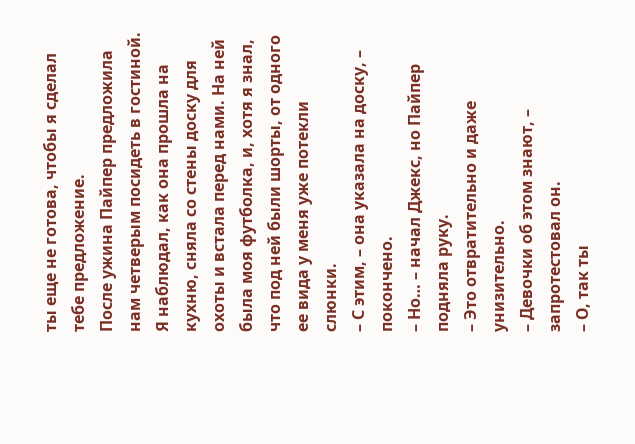ты еще не готова, чтобы я сделал тебе предложение.
После ужина Пайпер предложила нам четверым посидеть в гостиной. Я наблюдал, как она прошла на кухню, сняла со стены доску для охоты и встала перед нами. На ней была моя футболка, и, хотя я знал, что под ней были шорты, от одного ее вида у меня уже потекли слюнки.
– С этим, – она указала на доску, – покончено.
– Но… – начал Джекс, но Пайпер подняла руку.
– Это отвратительно и даже унизительно.
– Девочки об этом знают, – запротестовал он.
– О, так ты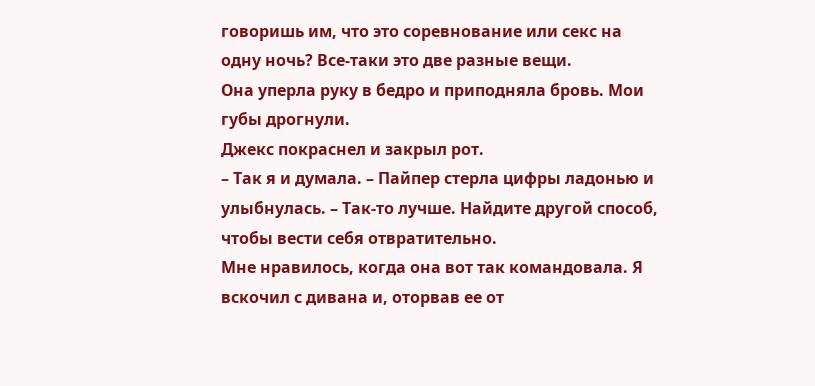говоришь им, что это соревнование или секс на одну ночь? Все-таки это две разные вещи.
Она уперла руку в бедро и приподняла бровь. Мои губы дрогнули.
Джекс покраснел и закрыл рот.
– Так я и думала. – Пайпер стерла цифры ладонью и улыбнулась. – Так-то лучше. Найдите другой способ, чтобы вести себя отвратительно.
Мне нравилось, когда она вот так командовала. Я вскочил с дивана и, оторвав ее от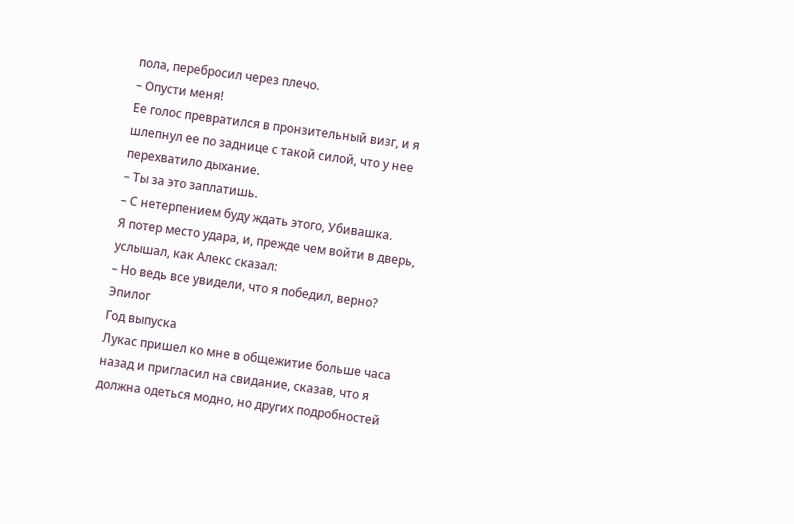пола, перебросил через плечо.
– Опусти меня!
Ее голос превратился в пронзительный визг, и я шлепнул ее по заднице с такой силой, что у нее перехватило дыхание.
– Ты за это заплатишь.
– С нетерпением буду ждать этого, Убивашка.
Я потер место удара, и, прежде чем войти в дверь, услышал, как Алекс сказал:
– Но ведь все увидели, что я победил, верно?
Эпилог
Год выпуска
Лукас пришел ко мне в общежитие больше часа назад и пригласил на свидание, сказав, что я должна одеться модно, но других подробностей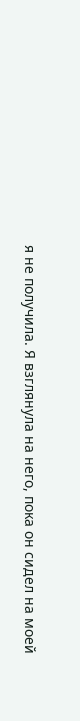я не получила. Я взглянула на него, пока он сидел на моей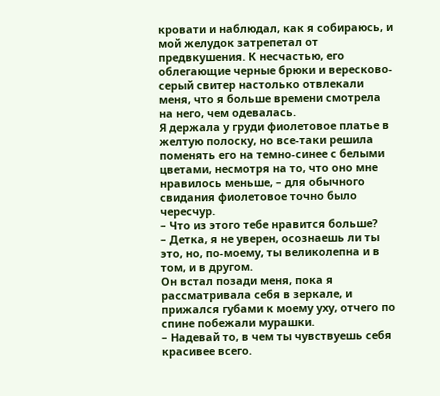кровати и наблюдал, как я собираюсь, и мой желудок затрепетал от предвкушения. К несчастью, его облегающие черные брюки и вересково-серый свитер настолько отвлекали меня, что я больше времени смотрела на него, чем одевалась.
Я держала у груди фиолетовое платье в желтую полоску, но все-таки решила поменять его на темно-синее с белыми цветами, несмотря на то, что оно мне нравилось меньше, – для обычного свидания фиолетовое точно было чересчур.
– Что из этого тебе нравится больше?
– Детка, я не уверен, осознаешь ли ты это, но, по-моему, ты великолепна и в том, и в другом.
Он встал позади меня, пока я рассматривала себя в зеркале, и прижался губами к моему уху, отчего по спине побежали мурашки.
– Надевай то, в чем ты чувствуешь себя красивее всего.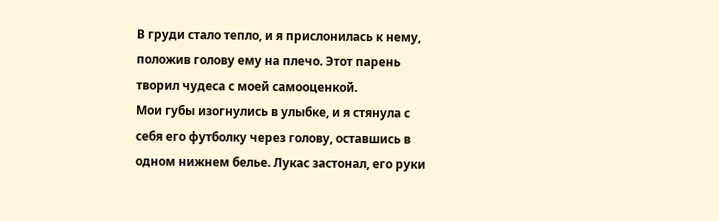В груди стало тепло, и я прислонилась к нему, положив голову ему на плечо. Этот парень творил чудеса с моей самооценкой.
Мои губы изогнулись в улыбке, и я стянула с себя его футболку через голову, оставшись в одном нижнем белье. Лукас застонал, его руки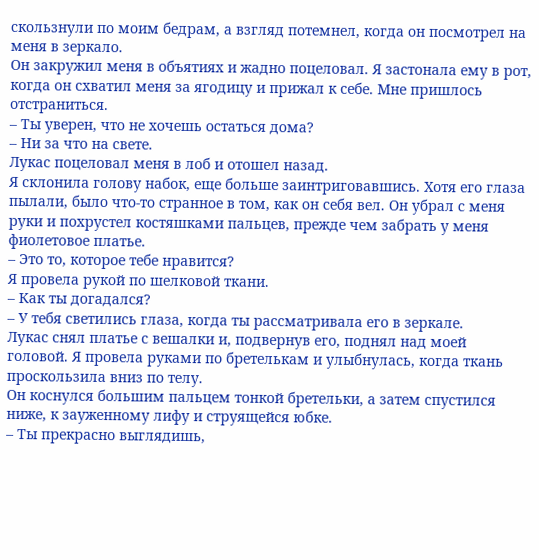скользнули по моим бедрам, а взгляд потемнел, когда он посмотрел на меня в зеркало.
Он закружил меня в объятиях и жадно поцеловал. Я застонала ему в рот, когда он схватил меня за ягодицу и прижал к себе. Мне пришлось отстраниться.
– Ты уверен, что не хочешь остаться дома?
– Ни за что на свете.
Лукас поцеловал меня в лоб и отошел назад.
Я склонила голову набок, еще больше заинтриговавшись. Хотя его глаза пылали, было что-то странное в том, как он себя вел. Он убрал с меня руки и похрустел костяшками пальцев, прежде чем забрать у меня фиолетовое платье.
– Это то, которое тебе нравится?
Я провела рукой по шелковой ткани.
– Как ты догадался?
– У тебя светились глаза, когда ты рассматривала его в зеркале.
Лукас снял платье с вешалки и, подвернув его, поднял над моей головой. Я провела руками по бретелькам и улыбнулась, когда ткань проскользила вниз по телу.
Он коснулся большим пальцем тонкой бретельки, а затем спустился ниже, к зауженному лифу и струящейся юбке.
– Ты прекрасно выглядишь,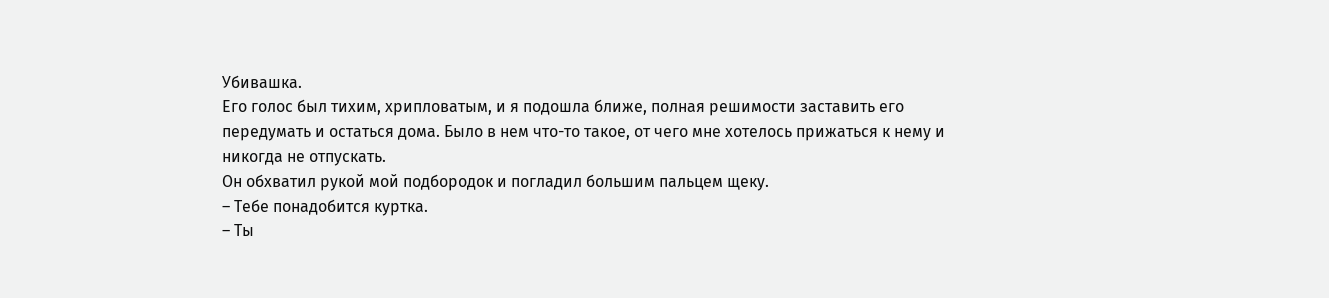Убивашка.
Его голос был тихим, хрипловатым, и я подошла ближе, полная решимости заставить его передумать и остаться дома. Было в нем что-то такое, от чего мне хотелось прижаться к нему и никогда не отпускать.
Он обхватил рукой мой подбородок и погладил большим пальцем щеку.
– Тебе понадобится куртка.
– Ты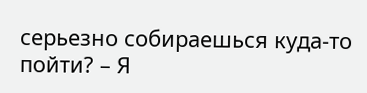серьезно собираешься куда-то пойти? – Я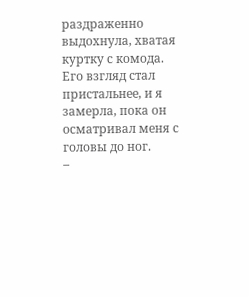раздраженно выдохнула, хватая куртку с комода.
Его взгляд стал пристальнее, и я замерла, пока он осматривал меня с головы до ног.
–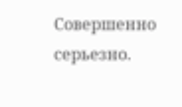Совершенно серьезно.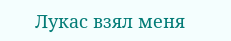Лукас взял меня